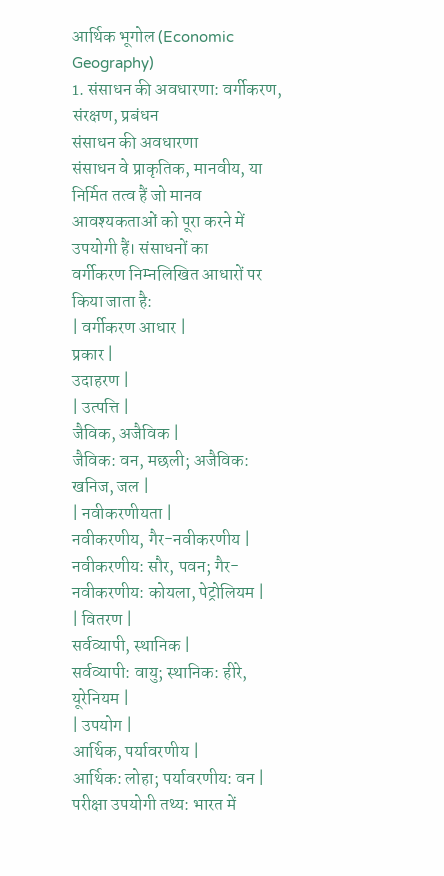आर्थिक भूगोल (Economic Geography)
1. संसाधन की अवधारणा: वर्गीकरण, संरक्षण, प्रबंधन
संसाधन की अवधारणा
संसाधन वे प्राकृतिक, मानवीय, या निर्मित तत्व हैं जो मानव आवश्यकताओं को पूरा करने में उपयोगी हैं। संसाधनों का
वर्गीकरण निम्नलिखित आधारों पर किया जाता है:
| वर्गीकरण आधार |
प्रकार |
उदाहरण |
| उत्पत्ति |
जैविक, अजैविक |
जैविक: वन, मछली; अजैविक: खनिज, जल |
| नवीकरणीयता |
नवीकरणीय, गैर-नवीकरणीय |
नवीकरणीय: सौर, पवन; गैर-नवीकरणीय: कोयला, पेट्रोलियम |
| वितरण |
सर्वव्यापी, स्थानिक |
सर्वव्यापी: वायु; स्थानिक: हीरे, यूरेनियम |
| उपयोग |
आर्थिक, पर्यावरणीय |
आर्थिक: लोहा; पर्यावरणीय: वन |
परीक्षा उपयोगी तथ्य: भारत में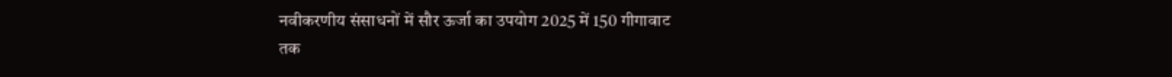नवीकरणीय संसाधनों में सौर ऊर्जा का उपयोग 2025 में 150 गीगावाट
तक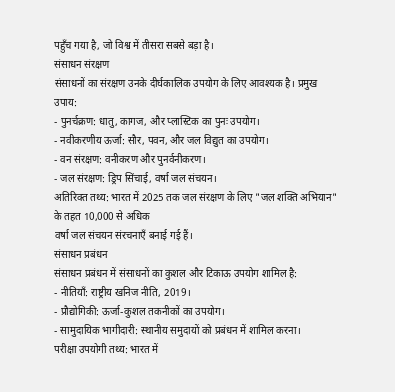पहुँच गया है, जो विश्व में तीसरा सबसे बड़ा है।
संसाधन संरक्षण
संसाधनों का संरक्षण उनके दीर्घकालिक उपयोग के लिए आवश्यक है। प्रमुख उपाय:
- पुनर्चक्रण: धातु, कागज, और प्लास्टिक का पुनः उपयोग।
- नवीकरणीय ऊर्जा: सौर, पवन, और जल विद्युत का उपयोग।
- वन संरक्षण: वनीकरण और पुनर्वनीकरण।
- जल संरक्षण: ड्रिप सिंचाई, वर्षा जल संचयन।
अतिरिक्त तथ्य: भारत में 2025 तक जल संरक्षण के लिए "जल शक्ति अभियान" के तहत 10,000 से अधिक
वर्षा जल संचयन संरचनाएँ बनाई गई हैं।
संसाधन प्रबंधन
संसाधन प्रबंधन में संसाधनों का कुशल और टिकाऊ उपयोग शामिल है:
- नीतियाँ: राष्ट्रीय खनिज नीति, 2019।
- प्रौद्योगिकी: ऊर्जा-कुशल तकनीकों का उपयोग।
- सामुदायिक भागीदारी: स्थानीय समुदायों को प्रबंधन में शामिल करना।
परीक्षा उपयोगी तथ्य: भारत में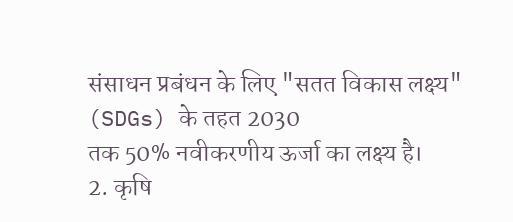संसाधन प्रबंधन के लिए "सतत विकास लक्ष्य" (SDGs) के तहत 2030
तक 50% नवीकरणीय ऊर्जा का लक्ष्य है।
2. कृषि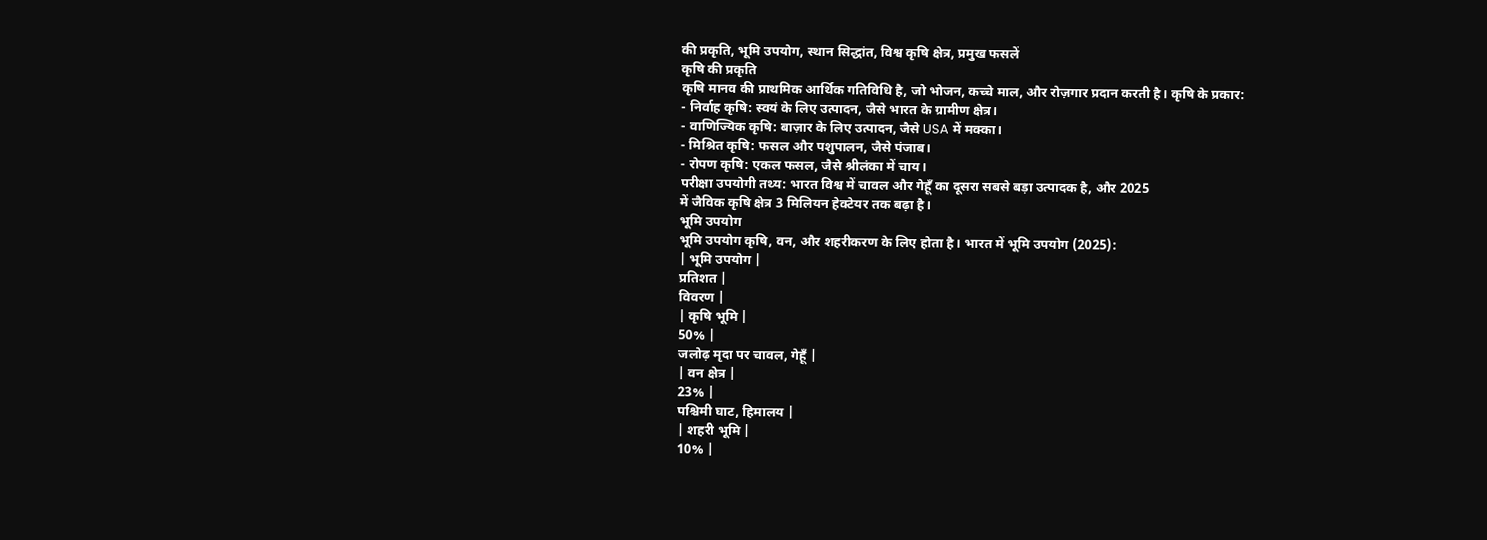की प्रकृति, भूमि उपयोग, स्थान सिद्धांत, विश्व कृषि क्षेत्र, प्रमुख फसलें
कृषि की प्रकृति
कृषि मानव की प्राथमिक आर्थिक गतिविधि है, जो भोजन, कच्चे माल, और रोज़गार प्रदान करती है। कृषि के प्रकार:
- निर्वाह कृषि: स्वयं के लिए उत्पादन, जैसे भारत के ग्रामीण क्षेत्र।
- वाणिज्यिक कृषि: बाज़ार के लिए उत्पादन, जैसे USA में मक्का।
- मिश्रित कृषि: फसल और पशुपालन, जैसे पंजाब।
- रोपण कृषि: एकल फसल, जैसे श्रीलंका में चाय।
परीक्षा उपयोगी तथ्य: भारत विश्व में चावल और गेहूँ का दूसरा सबसे बड़ा उत्पादक है, और 2025
में जैविक कृषि क्षेत्र 3 मिलियन हेक्टेयर तक बढ़ा है।
भूमि उपयोग
भूमि उपयोग कृषि, वन, और शहरीकरण के लिए होता है। भारत में भूमि उपयोग (2025):
| भूमि उपयोग |
प्रतिशत |
विवरण |
| कृषि भूमि |
50% |
जलोढ़ मृदा पर चावल, गेहूँ |
| वन क्षेत्र |
23% |
पश्चिमी घाट, हिमालय |
| शहरी भूमि |
10% |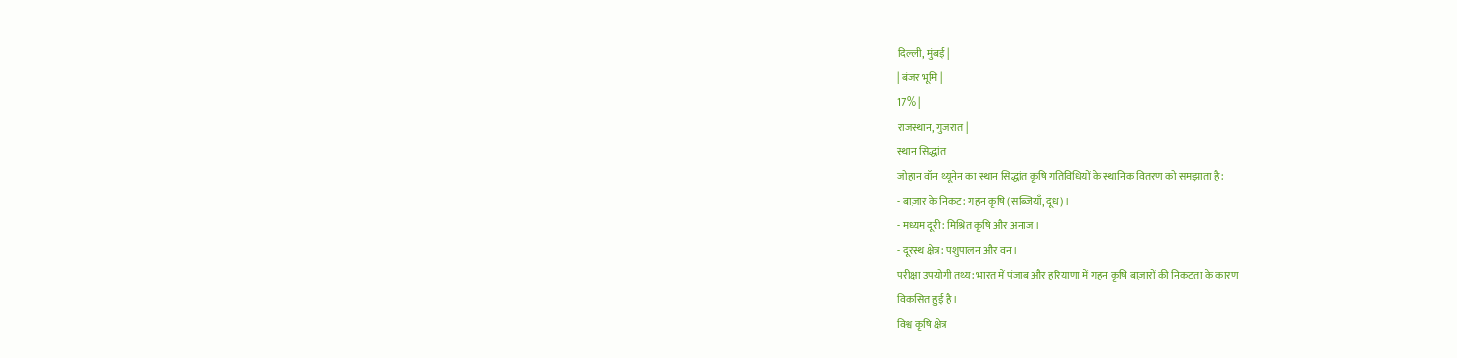दिल्ली, मुंबई |
| बंजर भूमि |
17% |
राजस्थान, गुजरात |
स्थान सिद्धांत
जोहान वॉन थ्यूनेन का स्थान सिद्धांत कृषि गतिविधियों के स्थानिक वितरण को समझाता है:
- बाज़ार के निकट: गहन कृषि (सब्जियाँ, दूध)।
- मध्यम दूरी: मिश्रित कृषि और अनाज।
- दूरस्थ क्षेत्र: पशुपालन और वन।
परीक्षा उपयोगी तथ्य: भारत में पंजाब और हरियाणा में गहन कृषि बाज़ारों की निकटता के कारण
विकसित हुई है।
विश्व कृषि क्षेत्र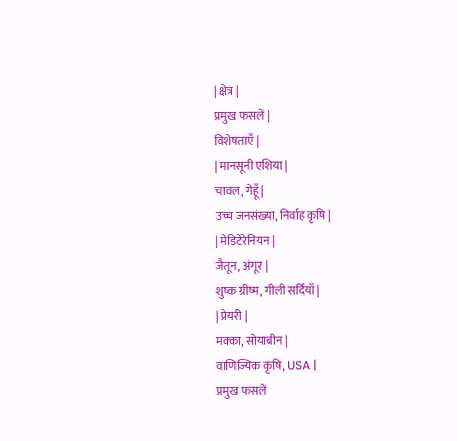| क्षेत्र |
प्रमुख फसलें |
विशेषताएँ |
| मानसूनी एशिया |
चावल, गेहूँ |
उच्च जनसंख्या, निर्वाह कृषि |
| मेडिटेरेनियन |
जैतून, अंगूर |
शुष्क ग्रीष्म, गीली सर्दियाँ |
| प्रेयरी |
मक्का, सोयाबीन |
वाणिज्यिक कृषि, USA |
प्रमुख फसलें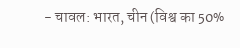- चावल: भारत, चीन (विश्व का 50%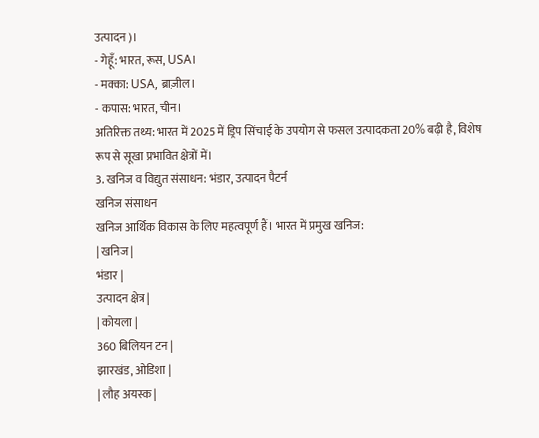उत्पादन)।
- गेहूँ: भारत, रूस, USA।
- मक्का: USA, ब्राज़ील।
- कपास: भारत, चीन।
अतिरिक्त तथ्य: भारत में 2025 में ड्रिप सिंचाई के उपयोग से फसल उत्पादकता 20% बढ़ी है, विशेष
रूप से सूखा प्रभावित क्षेत्रों में।
3. खनिज व विद्युत संसाधन: भंडार, उत्पादन पैटर्न
खनिज संसाधन
खनिज आर्थिक विकास के लिए महत्वपूर्ण हैं। भारत में प्रमुख खनिज:
| खनिज |
भंडार |
उत्पादन क्षेत्र |
| कोयला |
360 बिलियन टन |
झारखंड, ओडिशा |
| लौह अयस्क |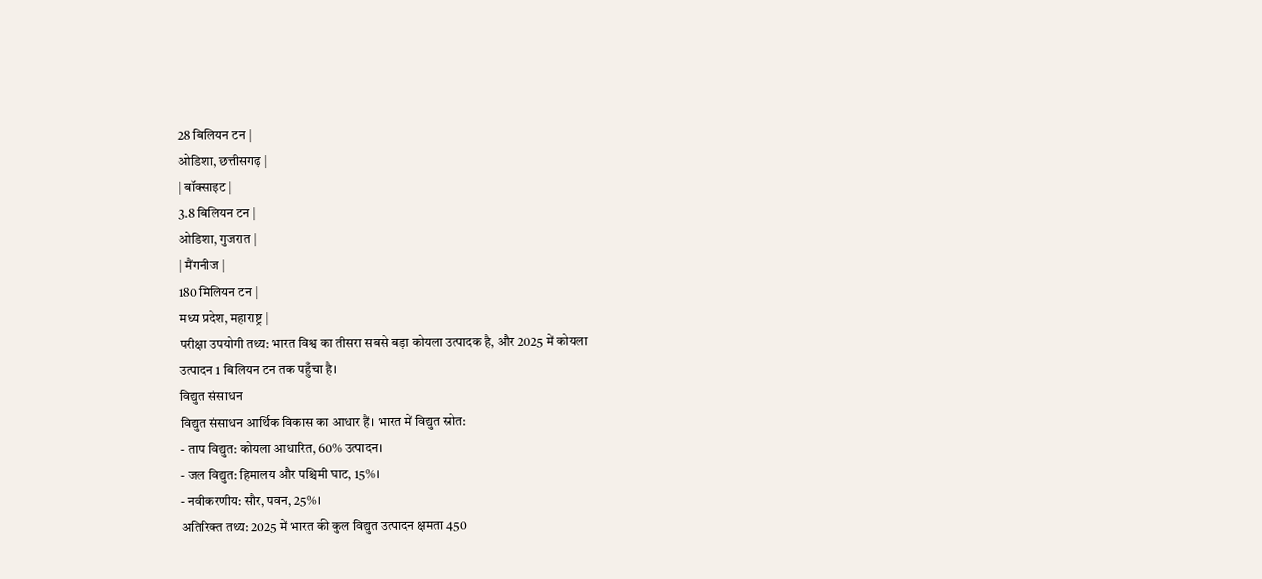28 बिलियन टन |
ओडिशा, छत्तीसगढ़ |
| बॉक्साइट |
3.8 बिलियन टन |
ओडिशा, गुजरात |
| मैंगनीज |
180 मिलियन टन |
मध्य प्रदेश, महाराष्ट्र |
परीक्षा उपयोगी तथ्य: भारत विश्व का तीसरा सबसे बड़ा कोयला उत्पादक है, और 2025 में कोयला
उत्पादन 1 बिलियन टन तक पहुँचा है।
विद्युत संसाधन
विद्युत संसाधन आर्थिक विकास का आधार हैं। भारत में विद्युत स्रोत:
- ताप विद्युत: कोयला आधारित, 60% उत्पादन।
- जल विद्युत: हिमालय और पश्चिमी घाट, 15%।
- नवीकरणीय: सौर, पवन, 25%।
अतिरिक्त तथ्य: 2025 में भारत की कुल विद्युत उत्पादन क्षमता 450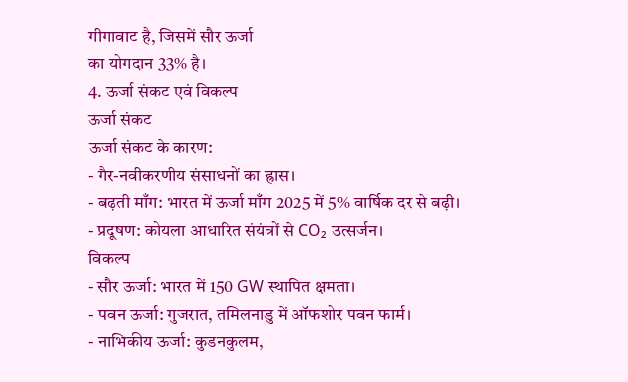गीगावाट है, जिसमें सौर ऊर्जा
का योगदान 33% है।
4. ऊर्जा संकट एवं विकल्प
ऊर्जा संकट
ऊर्जा संकट के कारण:
- गैर-नवीकरणीय संसाधनों का ह्रास।
- बढ़ती माँग: भारत में ऊर्जा माँग 2025 में 5% वार्षिक दर से बढ़ी।
- प्रदूषण: कोयला आधारित संयंत्रों से CO₂ उत्सर्जन।
विकल्प
- सौर ऊर्जा: भारत में 150 GW स्थापित क्षमता।
- पवन ऊर्जा: गुजरात, तमिलनाडु में ऑफशोर पवन फार्म।
- नाभिकीय ऊर्जा: कुडनकुलम,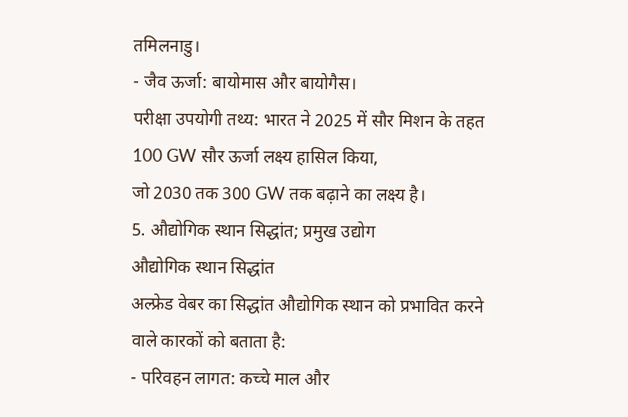तमिलनाडु।
- जैव ऊर्जा: बायोमास और बायोगैस।
परीक्षा उपयोगी तथ्य: भारत ने 2025 में सौर मिशन के तहत 100 GW सौर ऊर्जा लक्ष्य हासिल किया,
जो 2030 तक 300 GW तक बढ़ाने का लक्ष्य है।
5. औद्योगिक स्थान सिद्धांत; प्रमुख उद्योग
औद्योगिक स्थान सिद्धांत
अल्फ्रेड वेबर का सिद्धांत औद्योगिक स्थान को प्रभावित करने वाले कारकों को बताता है:
- परिवहन लागत: कच्चे माल और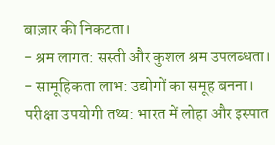बाज़ार की निकटता।
- श्रम लागत: सस्ती और कुशल श्रम उपलब्धता।
- सामूहिकता लाभ: उद्योगों का समूह बनना।
परीक्षा उपयोगी तथ्य: भारत में लोहा और इस्पात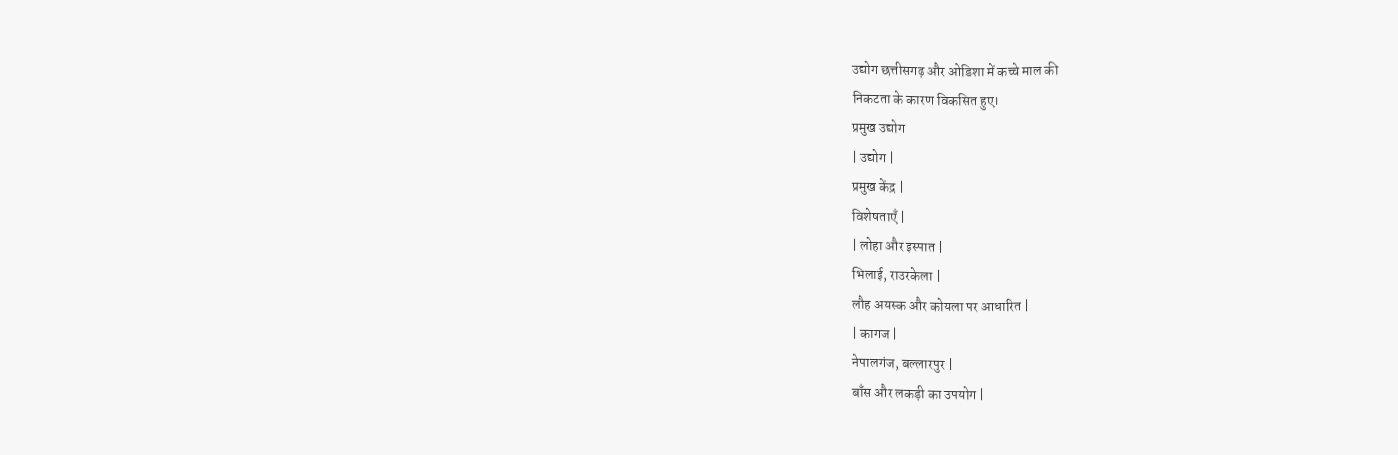उद्योग छत्तीसगढ़ और ओडिशा में कच्चे माल की
निकटता के कारण विकसित हुए।
प्रमुख उद्योग
| उद्योग |
प्रमुख केंद्र |
विशेषताएँ |
| लोहा और इस्पात |
भिलाई, राउरकेला |
लौह अयस्क और कोयला पर आधारित |
| कागज |
नेपालगंज, बल्लारपुर |
बाँस और लकड़ी का उपयोग |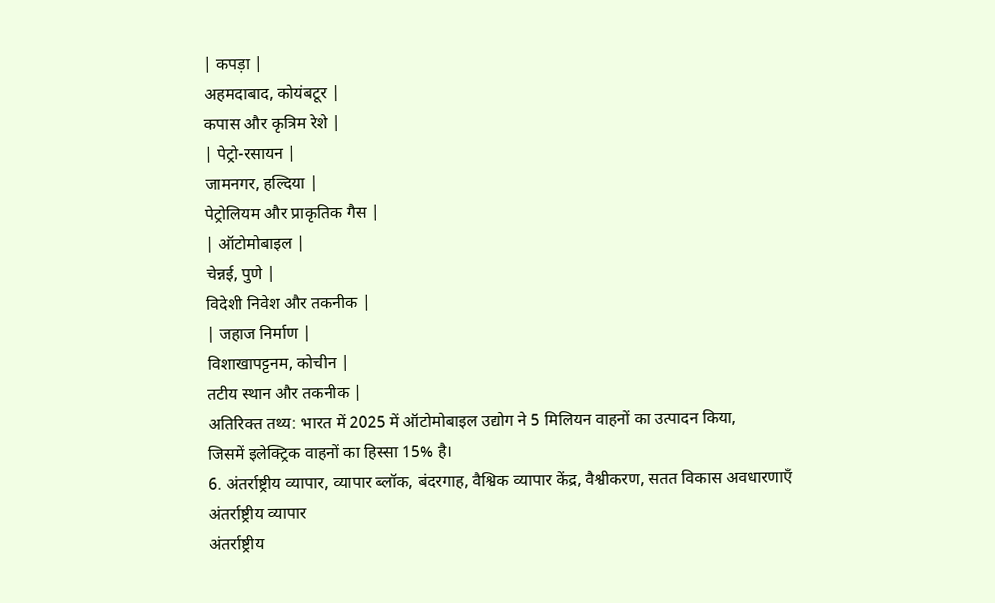| कपड़ा |
अहमदाबाद, कोयंबटूर |
कपास और कृत्रिम रेशे |
| पेट्रो-रसायन |
जामनगर, हल्दिया |
पेट्रोलियम और प्राकृतिक गैस |
| ऑटोमोबाइल |
चेन्नई, पुणे |
विदेशी निवेश और तकनीक |
| जहाज निर्माण |
विशाखापट्टनम, कोचीन |
तटीय स्थान और तकनीक |
अतिरिक्त तथ्य: भारत में 2025 में ऑटोमोबाइल उद्योग ने 5 मिलियन वाहनों का उत्पादन किया,
जिसमें इलेक्ट्रिक वाहनों का हिस्सा 15% है।
6. अंतर्राष्ट्रीय व्यापार, व्यापार ब्लॉक, बंदरगाह, वैश्विक व्यापार केंद्र, वैश्वीकरण, सतत विकास अवधारणाएँ
अंतर्राष्ट्रीय व्यापार
अंतर्राष्ट्रीय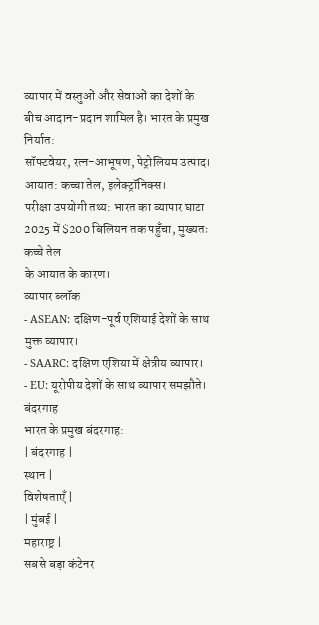व्यापार में वस्तुओं और सेवाओं का देशों के बीच आदान-प्रदान शामिल है। भारत के प्रमुख निर्यात:
सॉफ्टवेयर, रत्न-आभूषण, पेट्रोलियम उत्पाद। आयात: कच्चा तेल, इलेक्ट्रॉनिक्स।
परीक्षा उपयोगी तथ्य: भारत का व्यापार घाटा 2025 में $200 बिलियन तक पहुँचा, मुख्यतः कच्चे तेल
के आयात के कारण।
व्यापार ब्लॉक
- ASEAN: दक्षिण-पूर्व एशियाई देशों के साथ मुक्त व्यापार।
- SAARC: दक्षिण एशिया में क्षेत्रीय व्यापार।
- EU: यूरोपीय देशों के साथ व्यापार समझौते।
बंदरगाह
भारत के प्रमुख बंदरगाह:
| बंदरगाह |
स्थान |
विशेषताएँ |
| मुंबई |
महाराष्ट्र |
सबसे बड़ा कंटेनर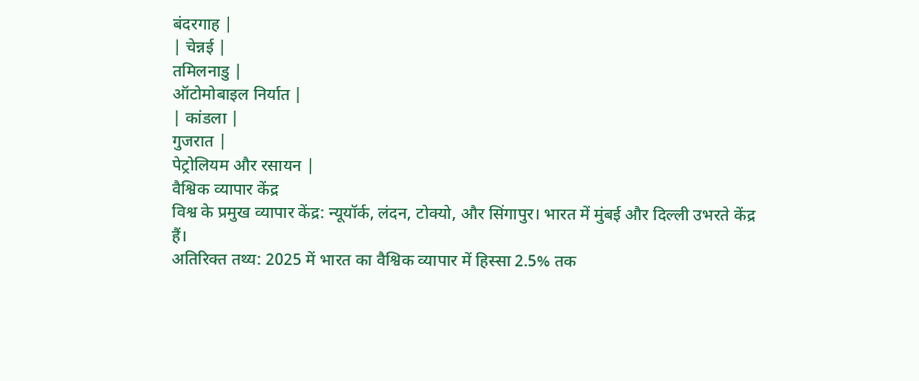बंदरगाह |
| चेन्नई |
तमिलनाडु |
ऑटोमोबाइल निर्यात |
| कांडला |
गुजरात |
पेट्रोलियम और रसायन |
वैश्विक व्यापार केंद्र
विश्व के प्रमुख व्यापार केंद्र: न्यूयॉर्क, लंदन, टोक्यो, और सिंगापुर। भारत में मुंबई और दिल्ली उभरते केंद्र
हैं।
अतिरिक्त तथ्य: 2025 में भारत का वैश्विक व्यापार में हिस्सा 2.5% तक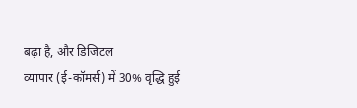बढ़ा है, और डिजिटल
व्यापार (ई-कॉमर्स) में 30% वृद्धि हुई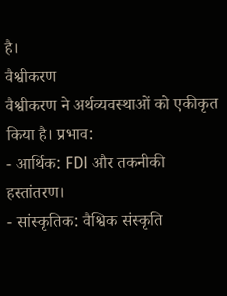है।
वैश्वीकरण
वैश्वीकरण ने अर्थव्यवस्थाओं को एकीकृत किया है। प्रभाव:
- आर्थिक: FDI और तकनीकी हस्तांतरण।
- सांस्कृतिक: वैश्विक संस्कृति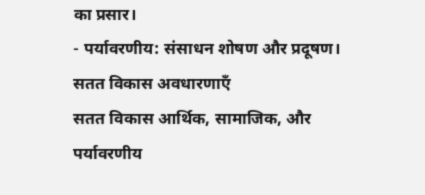का प्रसार।
- पर्यावरणीय: संसाधन शोषण और प्रदूषण।
सतत विकास अवधारणाएँ
सतत विकास आर्थिक, सामाजिक, और पर्यावरणीय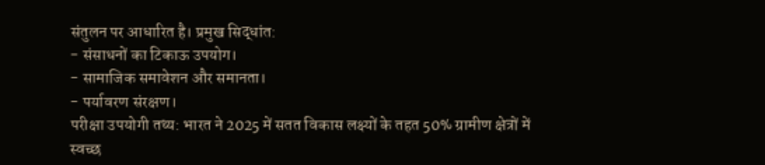संतुलन पर आधारित है। प्रमुख सिद्धांत:
- संसाधनों का टिकाऊ उपयोग।
- सामाजिक समावेशन और समानता।
- पर्यावरण संरक्षण।
परीक्षा उपयोगी तथ्य: भारत ने 2025 में सतत विकास लक्ष्यों के तहत 50% ग्रामीण क्षेत्रों में
स्वच्छ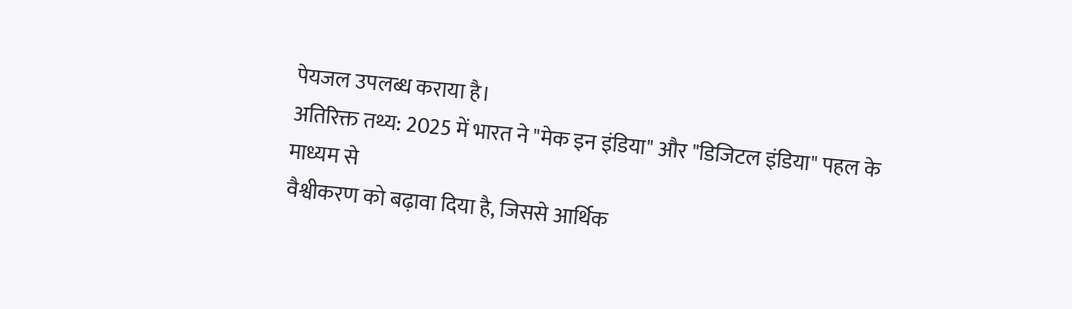पेयजल उपलब्ध कराया है।
अतिरिक्त तथ्य: 2025 में भारत ने "मेक इन इंडिया" और "डिजिटल इंडिया" पहल के माध्यम से
वैश्वीकरण को बढ़ावा दिया है, जिससे आर्थिक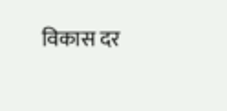विकास दर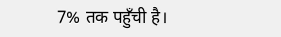7% तक पहुँची है।